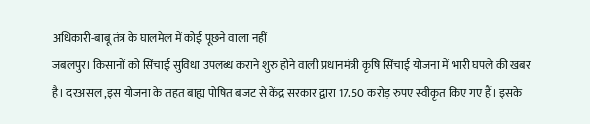अधिकारी-बाबू तंत्र के घालमेल में कोई पूछने वाला नहीं
जबलपुर। किसानों को सिंचाई सुविधा उपलब्ध कराने शुरु होने वाली प्रधानमंत्री कृषि सिंचाई योजना में भारी घपले की खबर है। दरअसल ,इस योजना के तहत बाह्य पोषित बजट से केंद्र सरकार द्वारा 17.50 करोड़ रुपए स्वीकृत किए गए हैं। इसके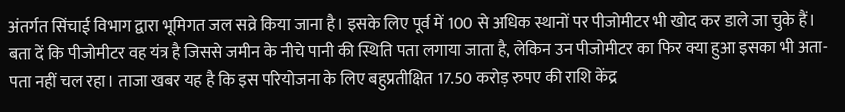अंतर्गत सिंचाई विभाग द्वारा भूमिगत जल सव्रे किया जाना है। इसके लिए पूर्व में 100 से अधिक स्थानों पर पीजोमीटर भी खोद कर डाले जा चुके हैं। बता दें कि पीजोमीटर वह यंत्र है जिससे जमीन के नीचे पानी की स्थिति पता लगाया जाता है, लेकिन उन पीजोमीटर का फिर क्या हुआ इसका भी अता-पता नहीं चल रहा। ताजा खबर यह है कि इस परियोजना के लिए बहुप्रतीक्षित 17.50 करोड़ रुपए की राशि केंद्र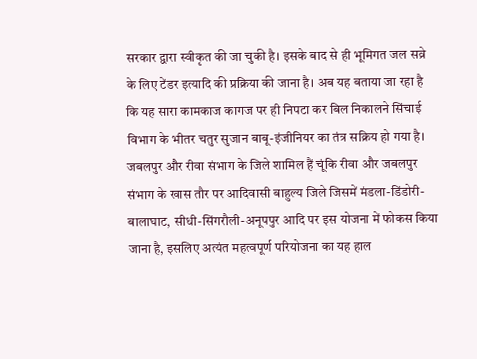सरकार द्वारा स्वीकृत की जा चुकी है। इसके बाद से ही भूमिगत जल सव्रे के लिए टेंडर इत्यादि की प्रक्रिया की जाना है। अब यह बताया जा रहा है कि यह सारा कामकाज कागज पर ही निपटा कर बिल निकालने सिंचाई विभाग के भीतर चतुर सुजान बाबू-इंजीनियर का तंत्र सक्रिय हो गया है। जबलपुर और रीवा संभाग के जिले शामिल हैं चूंकि रीवा और जबलपुर संभाग के खास तौर पर आदिवासी बाहुल्य जिले जिसमें मंडला-डिंडोरी-बालाघाट, सीधी-सिंगरौली-अनूपपुर आदि पर इस योजना में फोकस किया जाना है, इसलिए अत्यंत महत्वपूर्ण परियोजना का यह हाल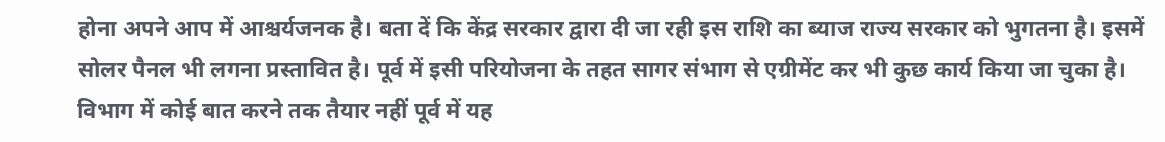होना अपने आप में आश्चर्यजनक है। बता दें कि केंद्र सरकार द्वारा दी जा रही इस राशि का ब्याज राज्य सरकार को भुगतना है। इसमें सोलर पैनल भी लगना प्रस्तावित है। पूर्व में इसी परियोजना के तहत सागर संभाग से एग्रीमेंट कर भी कुछ कार्य किया जा चुका है। विभाग में कोई बात करने तक तैयार नहीं पूर्व में यह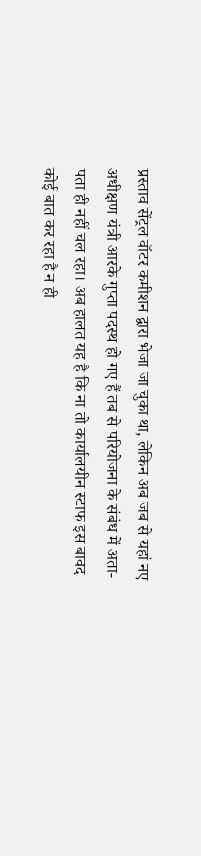प्रस्ताव सेंट्रल वॉटर कमीशन द्वारा भेजा जा चुका था, लेकिन अब जब से यहां नए अधीक्षण यंत्री आरके गुप्ता पदस्थ हो गए हैं तब से परियोजना के संबंध में अता-पता ही नहीं चल रहा। अब हालत यह है कि ना तो कार्यालयीन स्टाफ इस बावद कोई बात कर रहा है न ही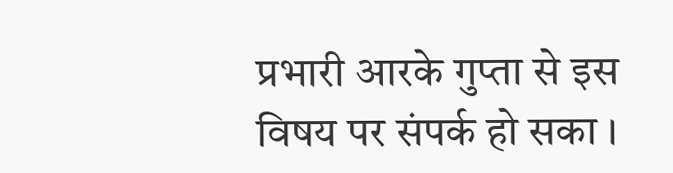प्रभारी आरके गुप्ता से इस विषय पर संपर्क हो सका ।